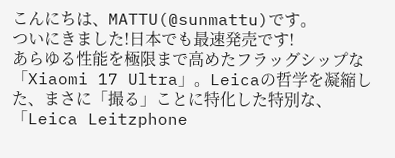こんにちは、MATTU(@sunmattu)です。
ついにきました!日本でも最速発売です!
あらゆる性能を極限まで高めたフラッグシップな「Xiaomi 17 Ultra」。Leicaの哲学を凝縮した、まさに「撮る」ことに特化した特別な、「Leica Leitzphone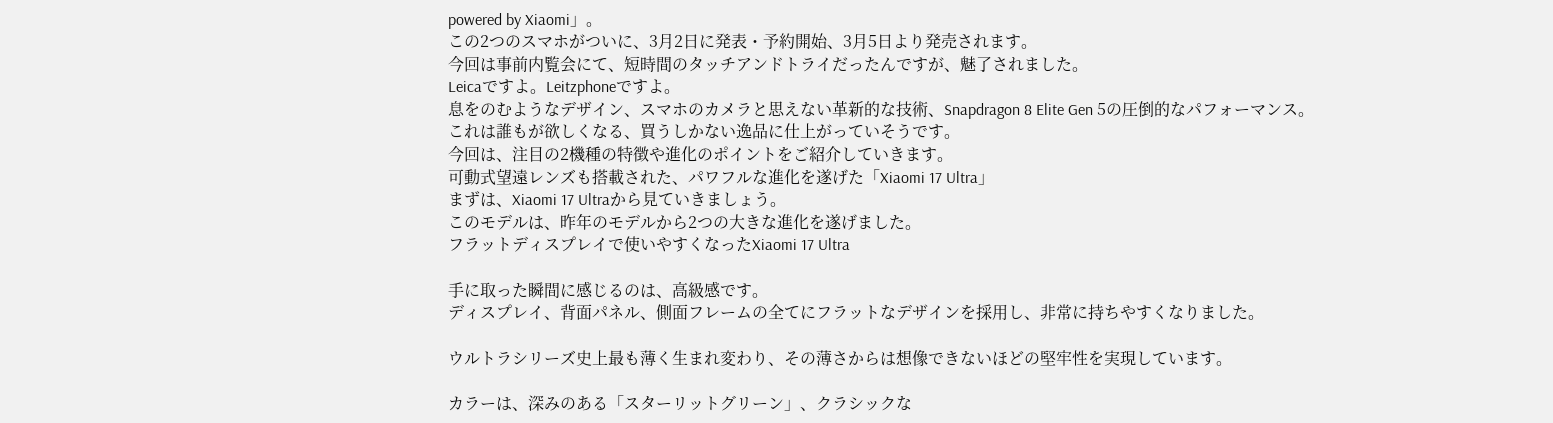powered by Xiaomi」。
この2つのスマホがついに、3月2日に発表・予約開始、3月5日より発売されます。
今回は事前内覧会にて、短時間のタッチアンドトライだったんですが、魅了されました。
Leicaですよ。Leitzphoneですよ。
息をのむようなデザイン、スマホのカメラと思えない革新的な技術、Snapdragon 8 Elite Gen 5の圧倒的なパフォーマンス。
これは誰もが欲しくなる、買うしかない逸品に仕上がっていそうです。
今回は、注目の2機種の特徴や進化のポイントをご紹介していきます。
可動式望遠レンズも搭載された、パワフルな進化を遂げた「Xiaomi 17 Ultra」
まずは、Xiaomi 17 Ultraから見ていきましょう。
このモデルは、昨年のモデルから2つの大きな進化を遂げました。
フラットディスプレイで使いやすくなったXiaomi 17 Ultra

手に取った瞬間に感じるのは、高級感です。
ディスプレイ、背面パネル、側面フレームの全てにフラットなデザインを採用し、非常に持ちやすくなりました。

ウルトラシリーズ史上最も薄く生まれ変わり、その薄さからは想像できないほどの堅牢性を実現しています。

カラーは、深みのある「スターリットグリーン」、クラシックな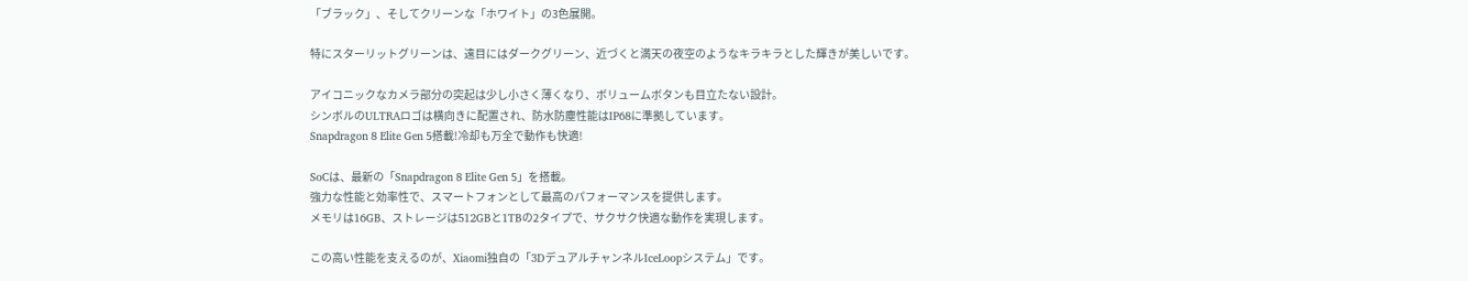「ブラック」、そしてクリーンな「ホワイト」の3色展開。

特にスターリットグリーンは、遠目にはダークグリーン、近づくと満天の夜空のようなキラキラとした輝きが美しいです。

アイコニックなカメラ部分の突起は少し小さく薄くなり、ボリュームボタンも目立たない設計。
シンボルのULTRAロゴは横向きに配置され、防水防塵性能はIP68に準拠しています。
Snapdragon 8 Elite Gen 5搭載!冷却も万全で動作も快適!

SoCは、最新の「Snapdragon 8 Elite Gen 5」を搭載。
強力な性能と効率性で、スマートフォンとして最高のパフォーマンスを提供します。
メモリは16GB、ストレージは512GBと1TBの2タイプで、サクサク快適な動作を実現します。

この高い性能を支えるのが、Xiaomi独自の「3DデュアルチャンネルIceLoopシステム」です。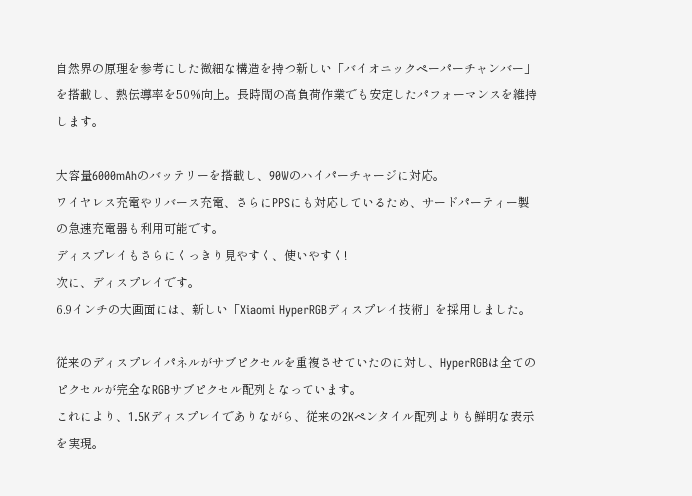自然界の原理を参考にした微細な構造を持つ新しい「バイオニックペーパーチャンバー」を搭載し、熱伝導率を50%向上。長時間の高負荷作業でも安定したパフォーマンスを維持します。

大容量6000mAhのバッテリーを搭載し、90Wのハイパーチャージに対応。
ワイヤレス充電やリバース充電、さらにPPSにも対応しているため、サードパーティー製の急速充電器も利用可能です。
ディスプレイもさらにくっきり見やすく、使いやすく!
次に、ディスプレイです。
6.9インチの大画面には、新しい「Xiaomi HyperRGBディスプレイ技術」を採用しました。

従来のディスプレイパネルがサブピクセルを重複させていたのに対し、HyperRGBは全てのピクセルが完全なRGBサブピクセル配列となっています。
これにより、1.5Kディスプレイでありながら、従来の2Kペンタイル配列よりも鮮明な表示を実現。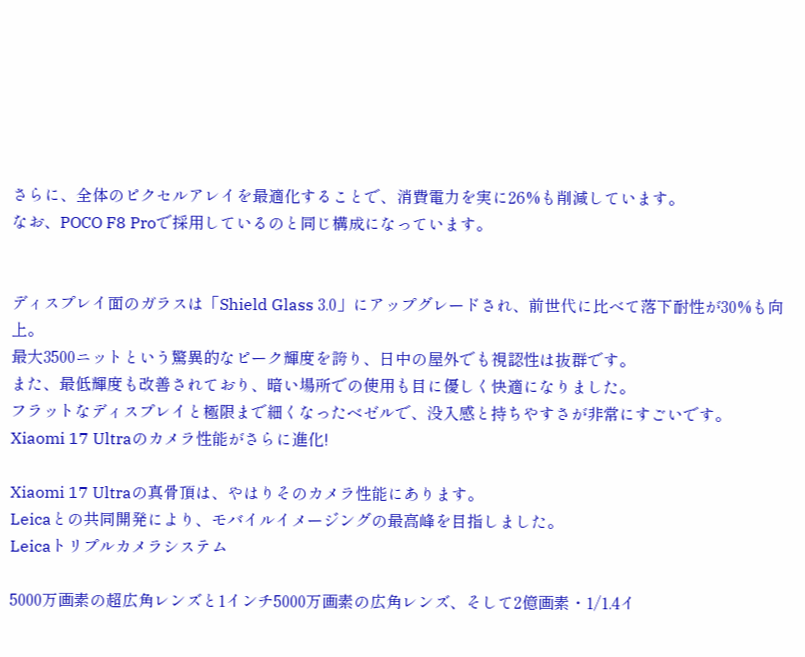さらに、全体のピクセルアレイを最適化することで、消費電力を実に26%も削減しています。
なお、POCO F8 Proで採用しているのと同じ構成になっています。


ディスプレイ面のガラスは「Shield Glass 3.0」にアップグレードされ、前世代に比べて落下耐性が30%も向上。
最大3500ニットという驚異的なピーク輝度を誇り、日中の屋外でも視認性は抜群です。
また、最低輝度も改善されており、暗い場所での使用も目に優しく快適になりました。
フラットなディスプレイと極限まで細くなったベゼルで、没入感と持ちやすさが非常にすごいです。
Xiaomi 17 Ultraのカメラ性能がさらに進化!

Xiaomi 17 Ultraの真骨頂は、やはりそのカメラ性能にあります。
Leicaとの共同開発により、モバイルイメージングの最高峰を目指しました。
Leicaトリプルカメラシステム

5000万画素の超広角レンズと1インチ5000万画素の広角レンズ、そして2億画素・1/1.4イ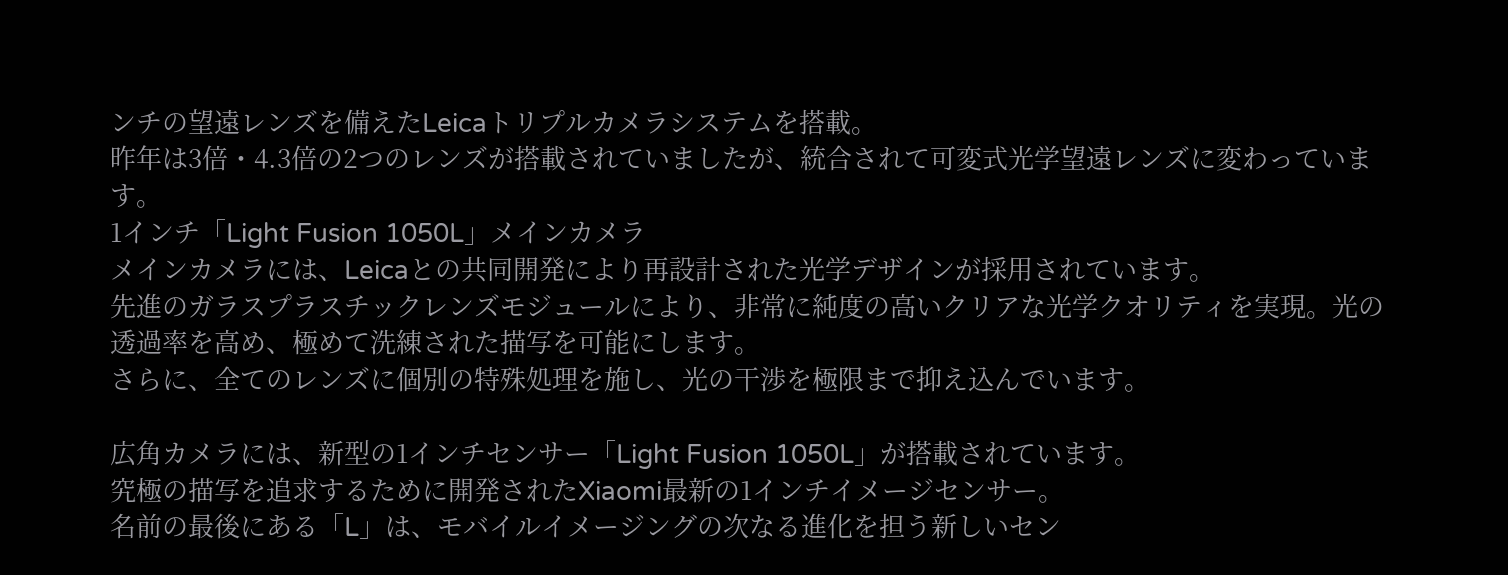ンチの望遠レンズを備えたLeicaトリプルカメラシステムを搭載。
昨年は3倍・4.3倍の2つのレンズが搭載されていましたが、統合されて可変式光学望遠レンズに変わっています。
1インチ「Light Fusion 1050L」メインカメラ
メインカメラには、Leicaとの共同開発により再設計された光学デザインが採用されています。
先進のガラスプラスチックレンズモジュールにより、非常に純度の高いクリアな光学クオリティを実現。光の透過率を高め、極めて洗練された描写を可能にします。
さらに、全てのレンズに個別の特殊処理を施し、光の干渉を極限まで抑え込んでいます。

広角カメラには、新型の1インチセンサー「Light Fusion 1050L」が搭載されています。
究極の描写を追求するために開発されたXiaomi最新の1インチイメージセンサー。
名前の最後にある「L」は、モバイルイメージングの次なる進化を担う新しいセン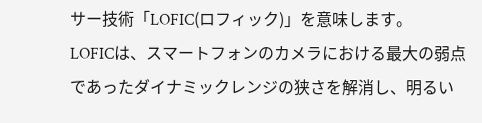サー技術「LOFIC(ロフィック)」を意味します。
LOFICは、スマートフォンのカメラにおける最大の弱点であったダイナミックレンジの狭さを解消し、明るい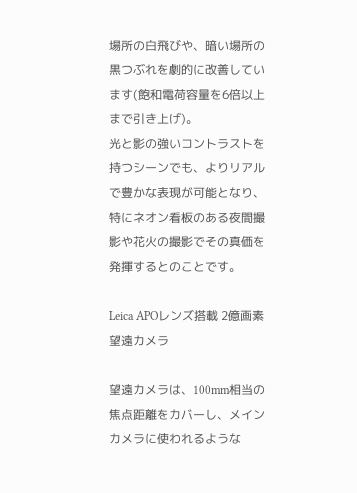場所の白飛びや、暗い場所の黒つぶれを劇的に改善しています(飽和電荷容量を6倍以上まで引き上げ)。
光と影の強いコントラストを持つシーンでも、よりリアルで豊かな表現が可能となり、特にネオン看板のある夜間撮影や花火の撮影でその真価を発揮するとのことです。

Leica APOレンズ搭載 2億画素望遠カメラ

望遠カメラは、100mm相当の焦点距離をカバーし、メインカメラに使われるような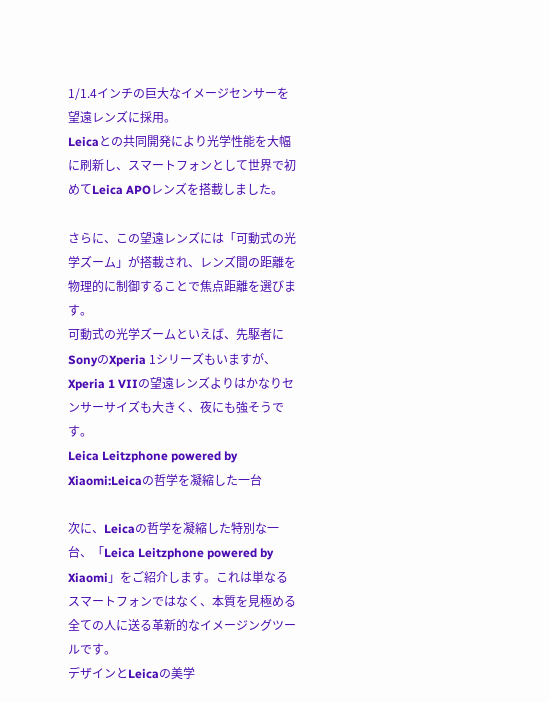1/1.4インチの巨大なイメージセンサーを望遠レンズに採用。
Leicaとの共同開発により光学性能を大幅に刷新し、スマートフォンとして世界で初めてLeica APOレンズを搭載しました。

さらに、この望遠レンズには「可動式の光学ズーム」が搭載され、レンズ間の距離を物理的に制御することで焦点距離を選びます。
可動式の光学ズームといえば、先駆者にSonyのXperia 1シリーズもいますが、Xperia 1 VIIの望遠レンズよりはかなりセンサーサイズも大きく、夜にも強そうです。
Leica Leitzphone powered by Xiaomi:Leicaの哲学を凝縮した一台

次に、Leicaの哲学を凝縮した特別な一台、「Leica Leitzphone powered by Xiaomi」をご紹介します。これは単なるスマートフォンではなく、本質を見極める全ての人に送る革新的なイメージングツールです。
デザインとLeicaの美学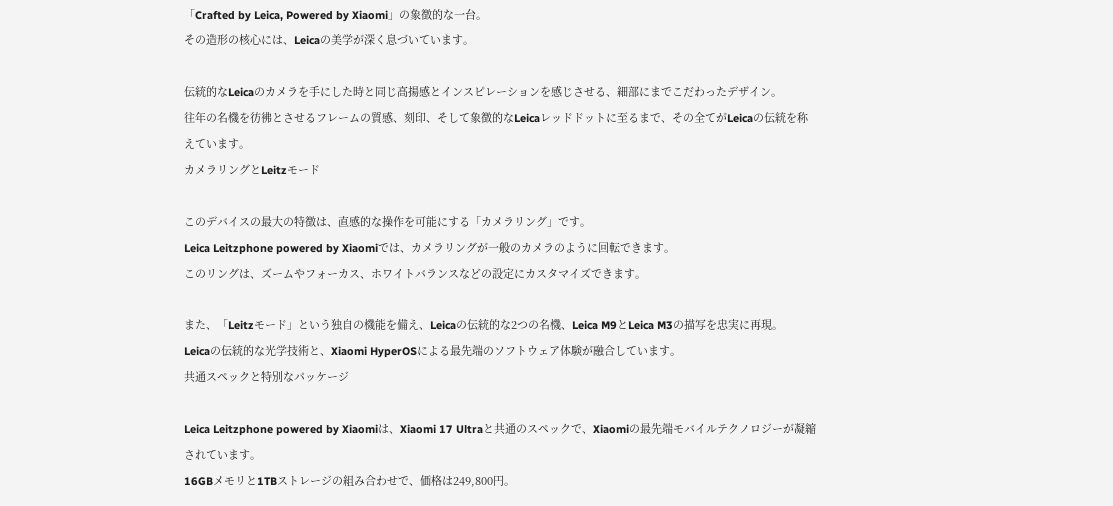「Crafted by Leica, Powered by Xiaomi」の象徴的な一台。
その造形の核心には、Leicaの美学が深く息づいています。

伝統的なLeicaのカメラを手にした時と同じ高揚感とインスピレーションを感じさせる、細部にまでこだわったデザイン。
往年の名機を彷彿とさせるフレームの質感、刻印、そして象徴的なLeicaレッドドットに至るまで、その全てがLeicaの伝統を称えています。
カメラリングとLeitzモード

このデバイスの最大の特徴は、直感的な操作を可能にする「カメラリング」です。
Leica Leitzphone powered by Xiaomiでは、カメラリングが一般のカメラのように回転できます。
このリングは、ズームやフォーカス、ホワイトバランスなどの設定にカスタマイズできます。

また、「Leitzモード」という独自の機能を備え、Leicaの伝統的な2つの名機、Leica M9とLeica M3の描写を忠実に再現。
Leicaの伝統的な光学技術と、Xiaomi HyperOSによる最先端のソフトウェア体験が融合しています。
共通スペックと特別なパッケージ

Leica Leitzphone powered by Xiaomiは、Xiaomi 17 Ultraと共通のスペックで、Xiaomiの最先端モバイルテクノロジーが凝縮されています。
16GBメモリと1TBストレージの組み合わせで、価格は249,800円。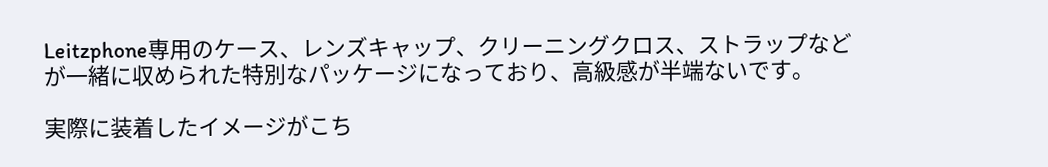Leitzphone専用のケース、レンズキャップ、クリーニングクロス、ストラップなどが一緒に収められた特別なパッケージになっており、高級感が半端ないです。

実際に装着したイメージがこち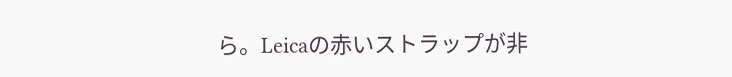ら。Leicaの赤いストラップが非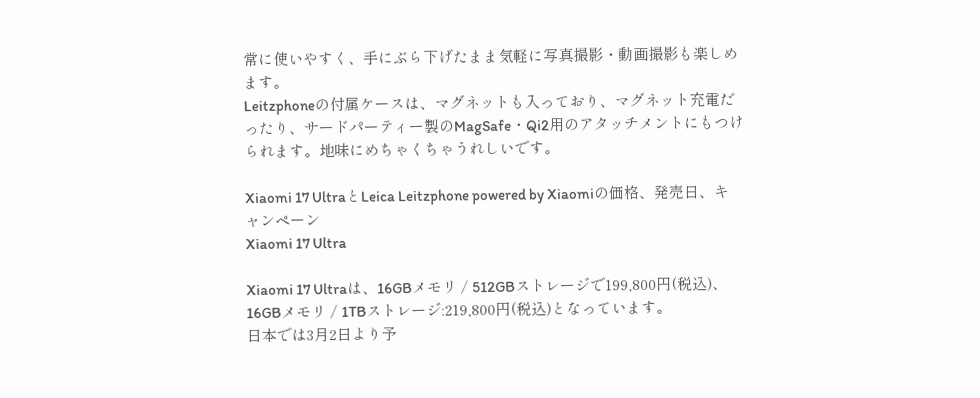常に使いやすく、手にぶら下げたまま気軽に写真撮影・動画撮影も楽しめます。
Leitzphoneの付属ケースは、マグネットも入っており、マグネット充電だったり、サードパーティー製のMagSafe・Qi2用のアタッチメントにもつけられます。地味にめちゃくちゃうれしいです。

Xiaomi 17 UltraとLeica Leitzphone powered by Xiaomiの価格、発売日、キャンペーン
Xiaomi 17 Ultra

Xiaomi 17 Ultraは、16GBメモリ / 512GBストレージで199,800円(税込)、16GBメモリ / 1TBストレージ:219,800円(税込)となっています。
日本では3月2日より予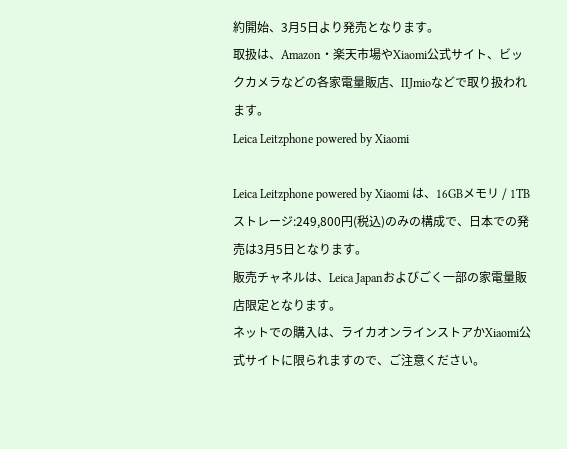約開始、3月5日より発売となります。
取扱は、Amazon・楽天市場やXiaomi公式サイト、ビックカメラなどの各家電量販店、IIJmioなどで取り扱われます。
Leica Leitzphone powered by Xiaomi

Leica Leitzphone powered by Xiaomi は、16GBメモリ / 1TBストレージ:249,800円(税込)のみの構成で、日本での発売は3月5日となります。
販売チャネルは、Leica Japanおよびごく一部の家電量販店限定となります。
ネットでの購入は、ライカオンラインストアかXiaomi公式サイトに限られますので、ご注意ください。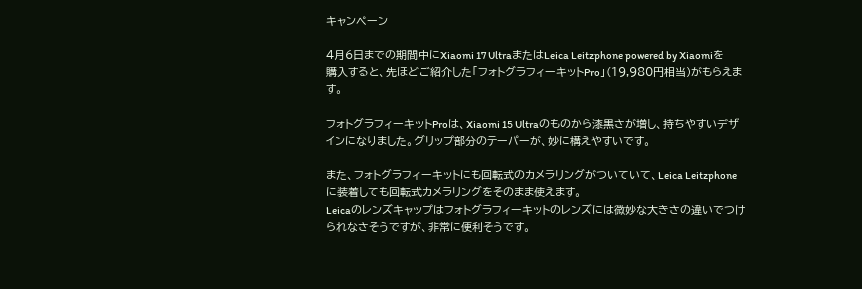キャンペーン

4月6日までの期間中にXiaomi 17 UltraまたはLeica Leitzphone powered by Xiaomiを購入すると、先ほどご紹介した「フォトグラフィーキットPro」(19,980円相当)がもらえます。

フォトグラフィーキットProは、Xiaomi 15 Ultraのものから漆黒さが増し、持ちやすいデザインになりました。グリップ部分のテーパーが、妙に構えやすいです。

また、フォトグラフィーキットにも回転式のカメラリングがついていて、Leica Leitzphoneに装着しても回転式カメラリングをそのまま使えます。
Leicaのレンズキャップはフォトグラフィーキットのレンズには微妙な大きさの違いでつけられなさそうですが、非常に便利そうです。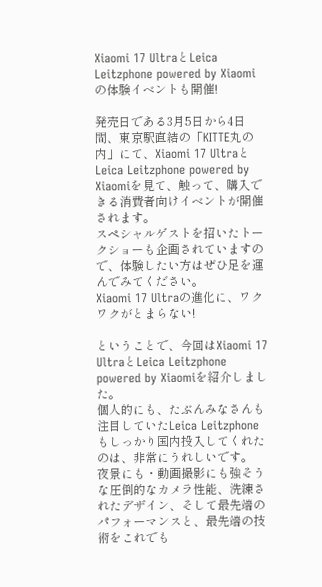Xiaomi 17 UltraとLeica Leitzphone powered by Xiaomiの体験イベントも開催!

発売日である3月5日から4日間、東京駅直結の「KITTE丸の内」にて、Xiaomi 17 UltraとLeica Leitzphone powered by Xiaomiを見て、触って、購入できる消費者向けイベントが開催されます。
スペシャルゲストを招いたトークショーも企画されていますので、体験したい方はぜひ足を運んでみてください。
Xiaomi 17 Ultraの進化に、ワクワクがとまらない!

ということで、今回はXiaomi 17 UltraとLeica Leitzphone powered by Xiaomiを紹介しました。
個人的にも、たぶんみなさんも注目していたLeica Leitzphoneもしっかり国内投入してくれたのは、非常にうれしいです。
夜景にも・動画撮影にも強そうな圧倒的なカメラ性能、洗練されたデザイン、そして最先端のパフォーマンスと、最先端の技術をこれでも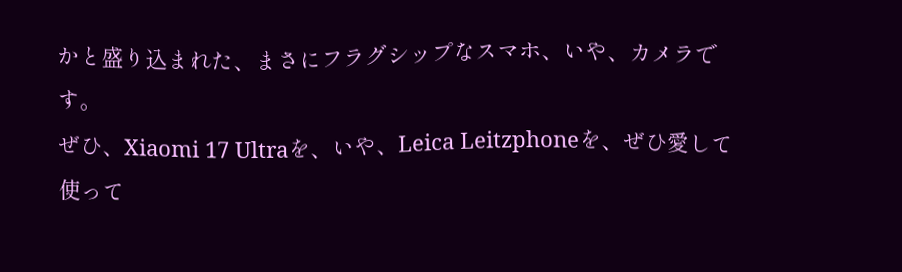かと盛り込まれた、まさにフラグシップなスマホ、いや、カメラです。
ぜひ、Xiaomi 17 Ultraを、いや、Leica Leitzphoneを、ぜひ愛して使って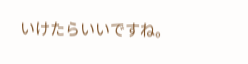いけたらいいですね。